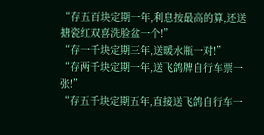“存五百块定期一年,利息按最高的算,还送搪瓷红双喜洗脸盆一个!”
“存一千块定期三年,送暖水瓶一对!”
“存两千块定期一年,送飞鸽牌自行车票一张!”
“存五千块定期五年,直接送飞鸽自行车一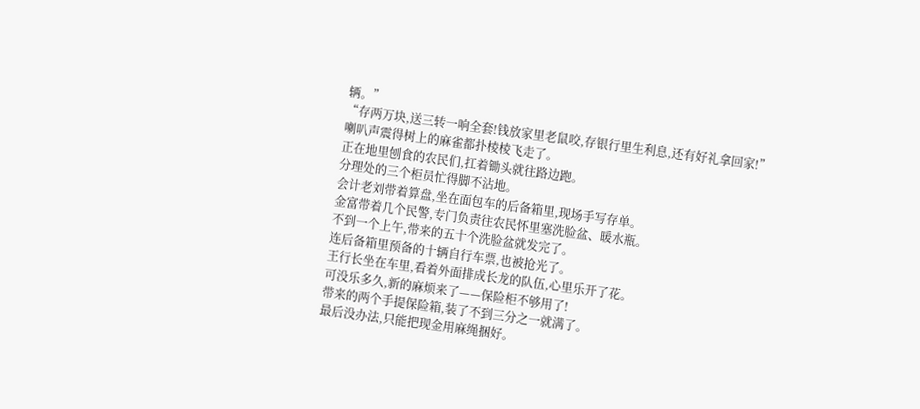辆。”
“存两万块,送三转一响全套!钱放家里老鼠咬,存银行里生利息,还有好礼拿回家!”
喇叭声震得树上的麻雀都扑棱棱飞走了。
正在地里刨食的农民们,扛着锄头就往路边跑。
分理处的三个柜员忙得脚不沾地。
会计老刘带着算盘,坐在面包车的后备箱里,现场手写存单。
金富带着几个民警,专门负责往农民怀里塞洗脸盆、暖水瓶。
不到一个上午,带来的五十个洗脸盆就发完了。
连后备箱里预备的十辆自行车票,也被抢光了。
王行长坐在车里,看着外面排成长龙的队伍,心里乐开了花。
可没乐多久,新的麻烦来了——保险柜不够用了!
带来的两个手提保险箱,装了不到三分之一就满了。
最后没办法,只能把现金用麻绳捆好。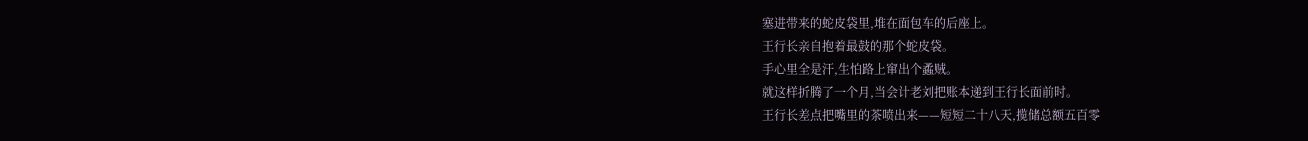塞进带来的蛇皮袋里,堆在面包车的后座上。
王行长亲自抱着最鼓的那个蛇皮袋。
手心里全是汗,生怕路上窜出个蟊贼。
就这样折腾了一个月,当会计老刘把账本递到王行长面前时。
王行长差点把嘴里的茶喷出来——短短二十八天,揽储总额五百零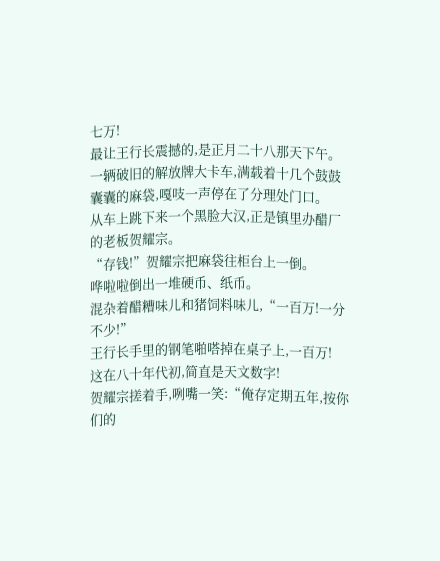七万!
最让王行长震撼的,是正月二十八那天下午。
一辆破旧的解放牌大卡车,满载着十几个鼓鼓囊囊的麻袋,嘎吱一声停在了分理处门口。
从车上跳下来一个黑脸大汉,正是镇里办醋厂的老板贺耀宗。
“存钱!”贺耀宗把麻袋往柜台上一倒。
哗啦啦倒出一堆硬币、纸币。
混杂着醋糟味儿和猪饲料味儿,“一百万!一分不少!”
王行长手里的钢笔啪嗒掉在桌子上,一百万!
这在八十年代初,简直是天文数字!
贺耀宗搓着手,咧嘴一笑:“俺存定期五年,按你们的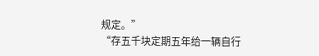规定。”
“存五千块定期五年给一辆自行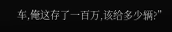车,俺这存了一百万,该给多少辆?”